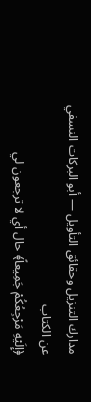مدارك التنزيل وحقائق التأويل — أبو البركات النسفي
عن الكتاب
﴿إِلَيْهِ مَرْجِعُكُمْ جَمِيعاً﴾ حال أي لا ترجعون لي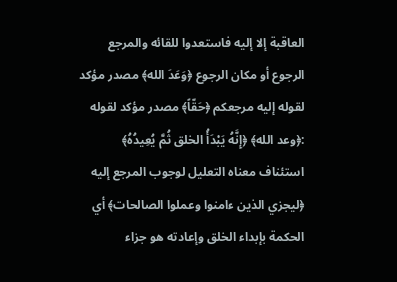العاقبة إلا إليه فاستعدوا للقائه والمرجع الرجوع أو مكان الرجوع ﴿وَعَدَ الله﴾ مصدر مؤكد لقوله إليه مرجعكم ﴿حَقّاً﴾ مصدر مؤكد لقوله :﴿وعد الله﴾ ﴿إِنَّهُ يَبْدَأُ الخلق ثُمَّ يُعِيدُهُ﴾ استئناف معناه التعليل لوجوب المرجع إليه ﴿ليجزي الذين ءامنوا وعملوا الصالحات﴾ أي الحكمة بإبداء الخلق وإعادته هو جزاء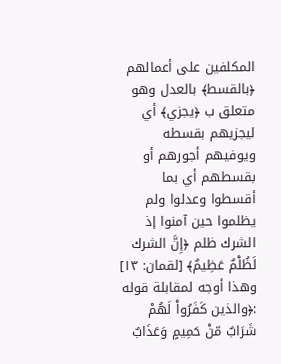المكلفين على أعمالهم ﴿بالقسط﴾ بالعدل وهو متعلق ب ﴿يجزي﴾ أي ليجزيهم بقسطه ويوفيهم أجورهم أو بقسطهم أي بما أقسطوا وعدلوا ولم يظلموا حين آمنوا إذ الشرك ظلم ﴿إِنَّ الشرك لَظُلْمٌ عَظِيمٌ﴾ [لقمان: ١٣] وهذا أوجه لمقابلة قوله :﴿والذين كَفَرُواْ لَهُمْ شَرَابٌ مّنْ حَمِيمٍ وَعَذَابٌ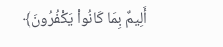أَلِيمٌ بِمَا كَانُواْ يَكْفُرُونَ﴾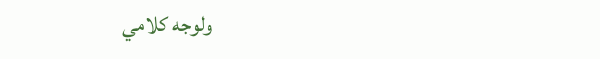ولوجه كلامي